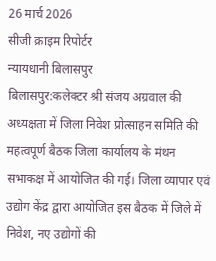26 मार्च 2026
सीजी क्राइम रिपोर्टर
न्यायधानी बिलासपुर
बिलासपुर:कलेक्टर श्री संजय अग्रवाल की अध्यक्षता में जिला निवेश प्रोत्साहन समिति की महत्वपूर्ण बैठक जिला कार्यालय के मंथन सभाकक्ष में आयोजित की गई। जिला व्यापार एवं उद्योग केंद्र द्वारा आयोजित इस बैठक में जिले में निवेश, नए उद्योगों की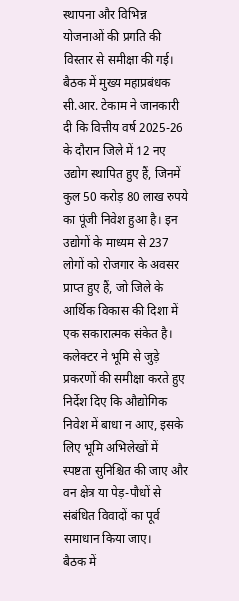स्थापना और विभिन्न योजनाओं की प्रगति की विस्तार से समीक्षा की गई।
बैठक में मुख्य महाप्रबंधक सी.आर. टेकाम ने जानकारी दी कि वित्तीय वर्ष 2025-26 के दौरान जिले में 12 नए उद्योग स्थापित हुए हैं, जिनमें कुल 50 करोड़ 80 लाख रुपये का पूंजी निवेश हुआ है। इन उद्योगों के माध्यम से 237 लोगों को रोजगार के अवसर प्राप्त हुए हैं, जो जिले के आर्थिक विकास की दिशा में एक सकारात्मक संकेत है।
कलेक्टर ने भूमि से जुड़े प्रकरणों की समीक्षा करते हुए निर्देश दिए कि औद्योगिक निवेश में बाधा न आए, इसके लिए भूमि अभिलेखों में स्पष्टता सुनिश्चित की जाए और वन क्षेत्र या पेड़-पौधों से संबंधित विवादों का पूर्व समाधान किया जाए।
बैठक में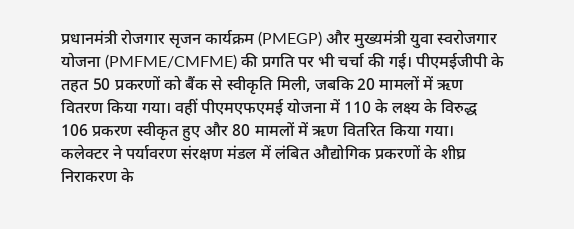प्रधानमंत्री रोजगार सृजन कार्यक्रम (PMEGP) और मुख्यमंत्री युवा स्वरोजगार योजना (PMFME/CMFME) की प्रगति पर भी चर्चा की गई। पीएमईजीपी के तहत 50 प्रकरणों को बैंक से स्वीकृति मिली, जबकि 20 मामलों में ऋण वितरण किया गया। वहीं पीएमएफएमई योजना में 110 के लक्ष्य के विरुद्ध 106 प्रकरण स्वीकृत हुए और 80 मामलों में ऋण वितरित किया गया।
कलेक्टर ने पर्यावरण संरक्षण मंडल में लंबित औद्योगिक प्रकरणों के शीघ्र निराकरण के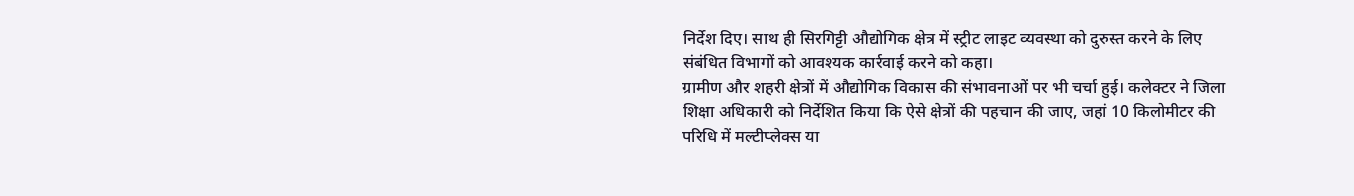निर्देश दिए। साथ ही सिरगिट्टी औद्योगिक क्षेत्र में स्ट्रीट लाइट व्यवस्था को दुरुस्त करने के लिए संबंधित विभागों को आवश्यक कार्रवाई करने को कहा।
ग्रामीण और शहरी क्षेत्रों में औद्योगिक विकास की संभावनाओं पर भी चर्चा हुई। कलेक्टर ने जिला शिक्षा अधिकारी को निर्देशित किया कि ऐसे क्षेत्रों की पहचान की जाए, जहां 10 किलोमीटर की परिधि में मल्टीप्लेक्स या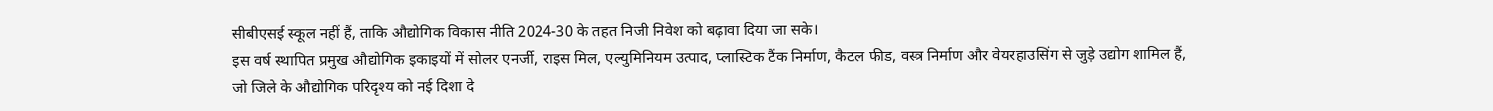सीबीएसई स्कूल नहीं हैं, ताकि औद्योगिक विकास नीति 2024-30 के तहत निजी निवेश को बढ़ावा दिया जा सके।
इस वर्ष स्थापित प्रमुख औद्योगिक इकाइयों में सोलर एनर्जी, राइस मिल, एल्युमिनियम उत्पाद, प्लास्टिक टैंक निर्माण, कैटल फीड, वस्त्र निर्माण और वेयरहाउसिंग से जुड़े उद्योग शामिल हैं, जो जिले के औद्योगिक परिदृश्य को नई दिशा दे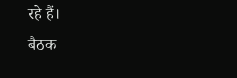रहे हैं।
बैठक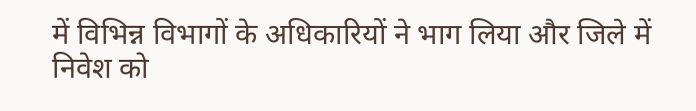में विभिन्न विभागों के अधिकारियों ने भाग लिया और जिले में निवेश को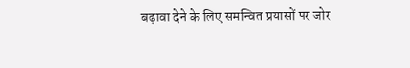बढ़ावा देने के लिए समन्वित प्रयासों पर जोर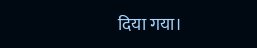दिया गया।